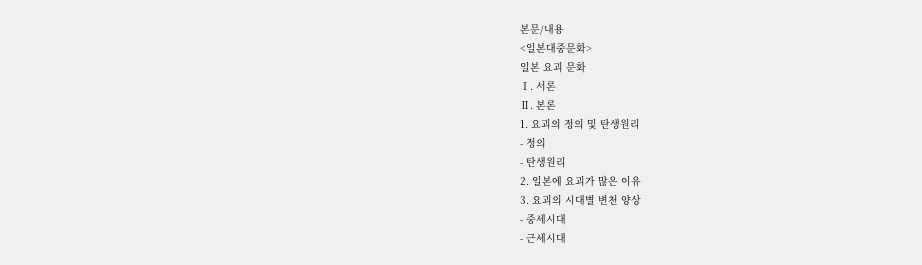본문/내용
<일본대중문화>
일본 요괴 문화
Ⅰ. 서론
Ⅱ. 본론
1. 요괴의 정의 및 탄생원리
- 정의
- 탄생원리
2. 일본에 요괴가 많은 이유
3. 요괴의 시대별 변천 양상
- 중세시대
- 근세시대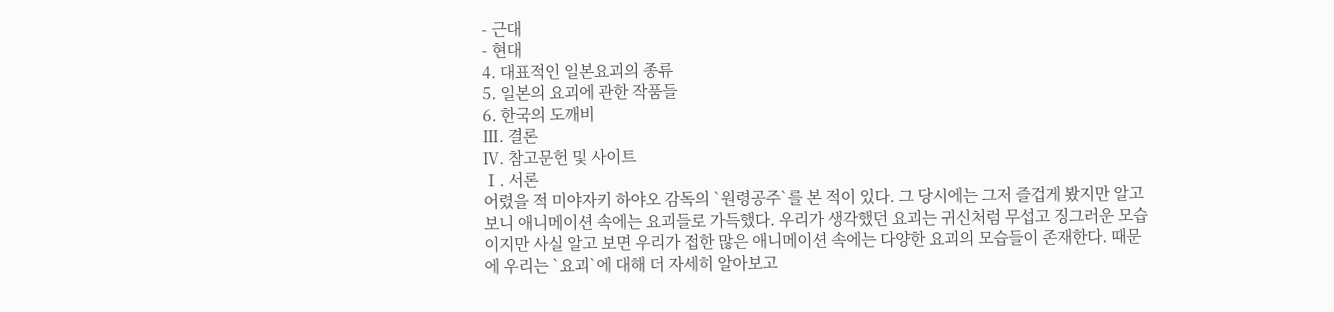- 근대
- 현대
4. 대표적인 일본요괴의 종류
5. 일본의 요괴에 관한 작품들
6. 한국의 도깨비
Ⅲ. 결론
Ⅳ. 참고문헌 및 사이트
Ⅰ. 서론
어렸을 적 미야자키 하야오 감독의 `원령공주`를 본 적이 있다. 그 당시에는 그저 즐겁게 봤지만 알고 보니 애니메이션 속에는 요괴들로 가득했다. 우리가 생각했던 요괴는 귀신처럼 무섭고 징그러운 모습이지만 사실 알고 보면 우리가 접한 많은 애니메이션 속에는 다양한 요괴의 모습들이 존재한다. 때문에 우리는 `요괴`에 대해 더 자세히 알아보고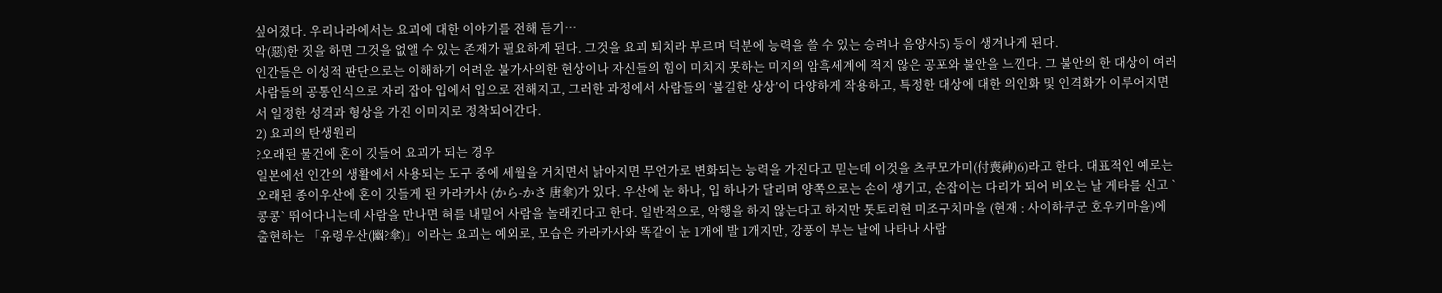싶어졌다. 우리나라에서는 요괴에 대한 이야기를 전해 듣기…
악(惡)한 짓을 하면 그것을 없앨 수 있는 존재가 필요하게 된다. 그것을 요괴 퇴치라 부르며 덕분에 능력을 쓸 수 있는 승려나 음양사5) 등이 생겨나게 된다.
인간들은 이성적 판단으로는 이해하기 어려운 불가사의한 현상이나 자신들의 힘이 미치지 못하는 미지의 암흑세계에 적지 않은 공포와 불안을 느낀다. 그 불안의 한 대상이 여러 사람들의 공통인식으로 자리 잡아 입에서 입으로 전해지고, 그러한 과정에서 사람들의 ‘불길한 상상’이 다양하게 작용하고, 특정한 대상에 대한 의인화 및 인격화가 이루어지면서 일정한 성격과 형상을 가진 이미지로 정착되어간다.
2) 요괴의 탄생원리
?오래된 물건에 혼이 깃들어 요괴가 되는 경우
일본에선 인간의 생활에서 사용되는 도구 중에 세월을 거치면서 낡아지면 무언가로 변화되는 능력을 가진다고 믿는데 이것을 츠쿠모가미(付喪神)6)라고 한다. 대표적인 예로는 오래된 종이우산에 혼이 깃들게 된 카라카사 (から-かさ 唐傘)가 있다. 우산에 눈 하나, 입 하나가 달리며 양쪽으로는 손이 생기고, 손잡이는 다리가 되어 비오는 날 게타를 신고 `콩콩` 뛰어다니는데 사람을 만나면 혀를 내밀어 사람을 놀래킨다고 한다. 일반적으로, 악행을 하지 않는다고 하지만 톳토리현 미조구치마을 (현재 : 사이하쿠군 호우키마을)에 출현하는 「유령우산(幽?傘)」이라는 요괴는 예외로, 모습은 카라카사와 똑같이 눈 1개에 발 1개지만, 강풍이 부는 날에 나타나 사람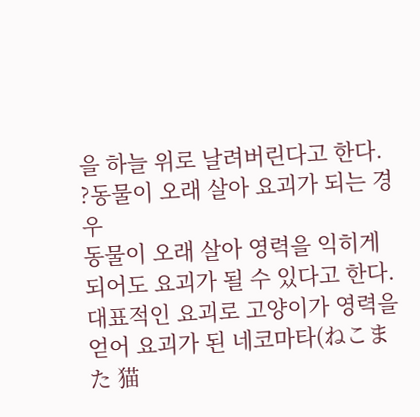을 하늘 위로 날려버린다고 한다.
?동물이 오래 살아 요괴가 되는 경우
동물이 오래 살아 영력을 익히게 되어도 요괴가 될 수 있다고 한다. 대표적인 요괴로 고양이가 영력을 얻어 요괴가 된 네코마타(ねこまた 猫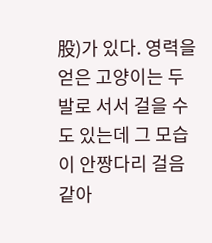股)가 있다. 영력을 얻은 고양이는 두발로 서서 걸을 수도 있는데 그 모습이 안짱다리 걸음 같아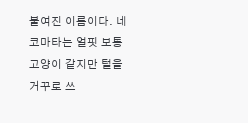붙여진 이름이다. 네코마타는 얼핏 보통 고양이 같지만 털을 거꾸로 쓰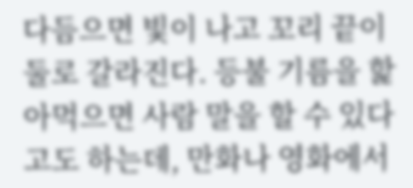다듬으면 빛이 나고 꼬리 끝이 둘로 갈라진다. 등불 기름을 핥아먹으면 사람 말을 할 수 있다고도 하는데, 만화나 영화에서